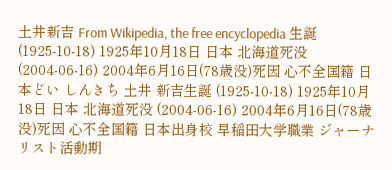土井新吉 From Wikipedia, the free encyclopedia 生誕 (1925-10-18) 1925年10月18日 日本 北海道死没 (2004-06-16) 2004年6月16日(78歳没)死因 心不全国籍 日本どい しんきち 土井 新吉生誕 (1925-10-18) 1925年10月18日 日本 北海道死没 (2004-06-16) 2004年6月16日(78歳没)死因 心不全国籍 日本出身校 早稲田大学職業 ジャーナリスト活動期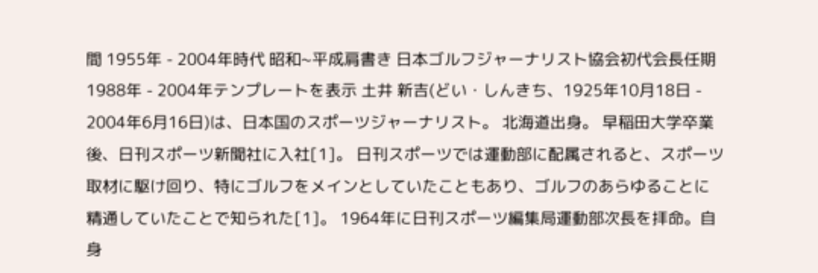間 1955年 - 2004年時代 昭和~平成肩書き 日本ゴルフジャーナリスト協会初代会長任期 1988年 - 2004年テンプレートを表示 土井 新吉(どい・しんきち、1925年10月18日 - 2004年6月16日)は、日本国のスポーツジャーナリスト。 北海道出身。 早稲田大学卒業後、日刊スポーツ新聞社に入社[1]。 日刊スポーツでは運動部に配属されると、スポーツ取材に駆け回り、特にゴルフをメインとしていたこともあり、ゴルフのあらゆることに精通していたことで知られた[1]。 1964年に日刊スポーツ編集局運動部次長を拝命。自身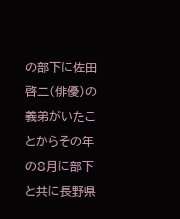の部下に佐田啓二(俳優)の義弟がいたことからその年の8月に部下と共に長野県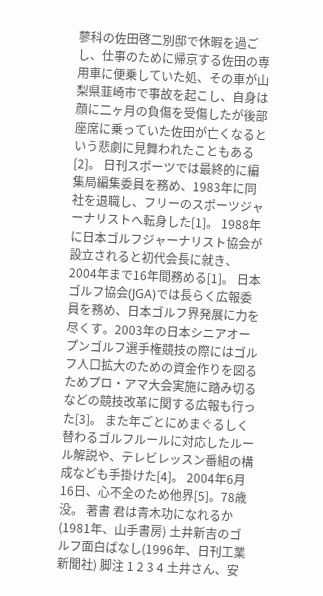蓼科の佐田啓二別邸で休暇を過ごし、仕事のために帰京する佐田の専用車に便乗していた処、その車が山梨県韮崎市で事故を起こし、自身は顔に二ヶ月の負傷を受傷したが後部座席に乗っていた佐田が亡くなるという悲劇に見舞われたこともある[2]。 日刊スポーツでは最終的に編集局編集委員を務め、1983年に同社を退職し、フリーのスポーツジャーナリストへ転身した[1]。 1988年に日本ゴルフジャーナリスト協会が設立されると初代会長に就き、2004年まで16年間務める[1]。 日本ゴルフ協会(JGA)では長らく広報委員を務め、日本ゴルフ界発展に力を尽くす。2003年の日本シニアオープンゴルフ選手権競技の際にはゴルフ人口拡大のための資金作りを図るためプロ・アマ大会実施に踏み切るなどの競技改革に関する広報も行った[3]。 また年ごとにめまぐるしく替わるゴルフルールに対応したルール解説や、テレビレッスン番組の構成なども手掛けた[4]。 2004年6月16日、心不全のため他界[5]。78歳没。 著書 君は青木功になれるか(1981年、山手書房) 土井新吉のゴルフ面白ばなし(1996年、日刊工業新聞社) 脚注 1 2 3 4 土井さん、安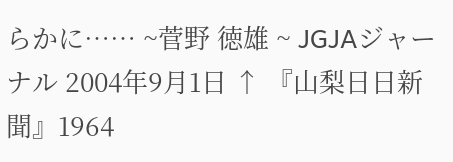らかに…… ~菅野 徳雄 ~ JGJAジャーナル 2004年9月1日 ↑ 『山梨日日新聞』1964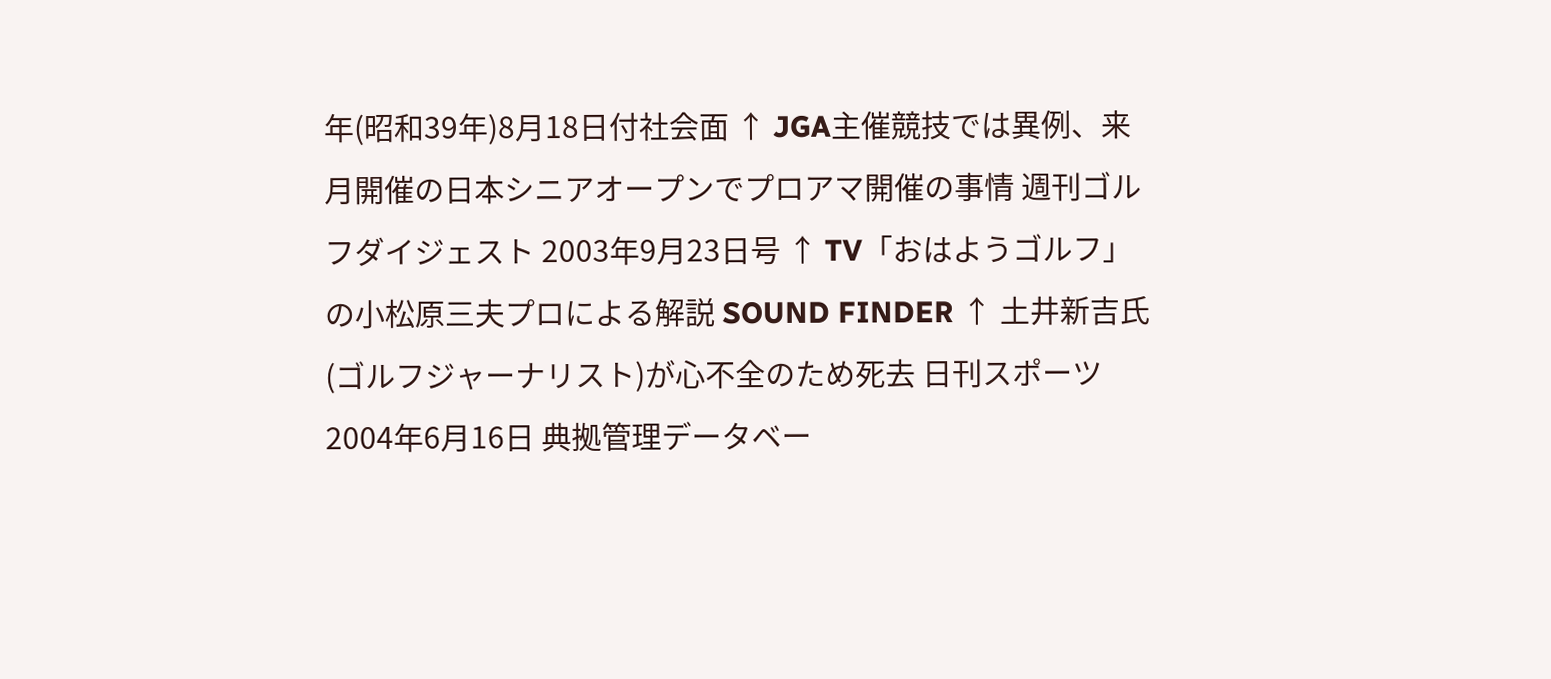年(昭和39年)8月18日付社会面 ↑ JGA主催競技では異例、来月開催の日本シニアオープンでプロアマ開催の事情 週刊ゴルフダイジェスト 2003年9月23日号 ↑ TV「おはようゴルフ」の小松原三夫プロによる解説 SOUND FINDER ↑ 土井新吉氏(ゴルフジャーナリスト)が心不全のため死去 日刊スポーツ 2004年6月16日 典拠管理データベー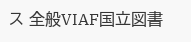ス 全般VIAF国立図書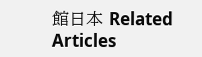館日本 Related Articles